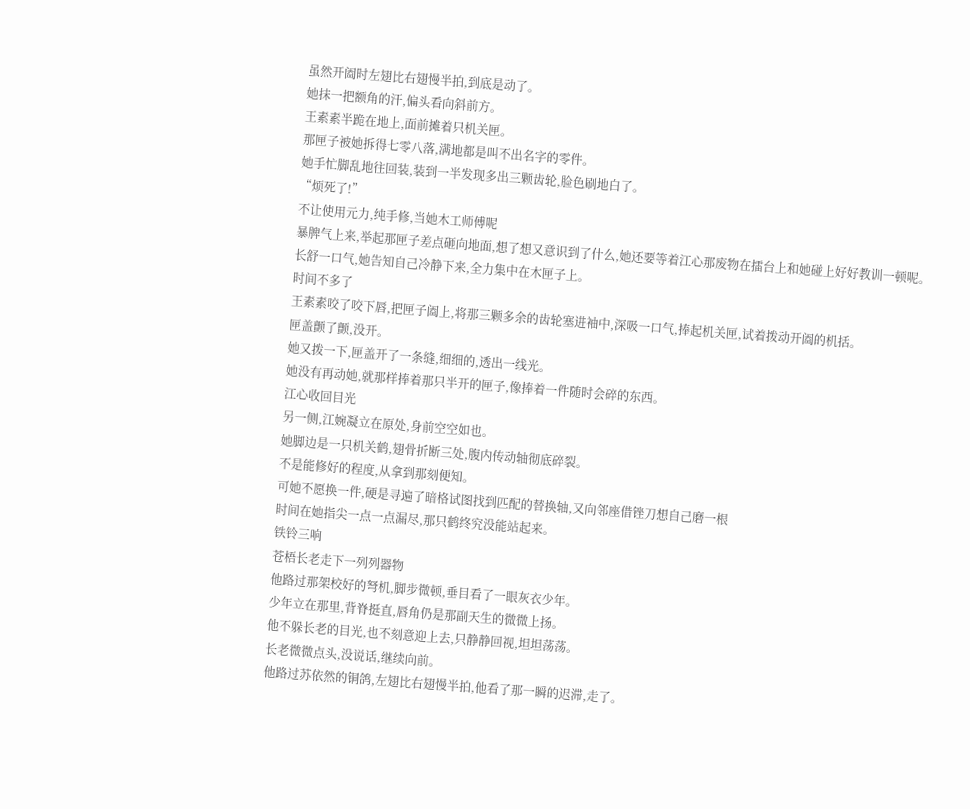虽然开阖时左翅比右翅慢半拍,到底是动了。
她抹一把额角的汗,偏头看向斜前方。
王素素半跪在地上,面前摊着只机关匣。
那匣子被她拆得七零八落,满地都是叫不出名字的零件。
她手忙脚乱地往回装,装到一半发现多出三颗齿轮,脸色刷地白了。
“烦死了!”
不让使用元力,纯手修,当她木工师傅呢
暴脾气上来,举起那匣子差点砸向地面,想了想又意识到了什么,她还要等着江心那废物在擂台上和她碰上好好教训一顿呢。
长舒一口气,她告知自己冷静下来,全力集中在木匣子上。
时间不多了
王素素咬了咬下唇,把匣子阖上,将那三颗多余的齿轮塞进袖中,深吸一口气,捧起机关匣,试着拨动开阖的机括。
匣盖颤了颤,没开。
她又拨一下,匣盖开了一条缝,细细的,透出一线光。
她没有再动她,就那样捧着那只半开的匣子,像捧着一件随时会碎的东西。
江心收回目光
另一侧,江婉凝立在原处,身前空空如也。
她脚边是一只机关鹤,翅骨折断三处,腹内传动轴彻底碎裂。
不是能修好的程度,从拿到那刻便知。
可她不愿换一件,硬是寻遍了暗格试图找到匹配的替换轴,又向邻座借锉刀想自己磨一根
时间在她指尖一点一点漏尽,那只鹤终究没能站起来。
铁铃三响
苍梧长老走下一列列器物
他路过那架校好的弩机,脚步微顿,垂目看了一眼灰衣少年。
少年立在那里,背脊挺直,唇角仍是那副天生的微微上扬。
他不躲长老的目光,也不刻意迎上去,只静静回视,坦坦荡荡。
长老微微点头,没说话,继续向前。
他路过苏依然的铜鸽,左翅比右翅慢半拍,他看了那一瞬的迟滞,走了。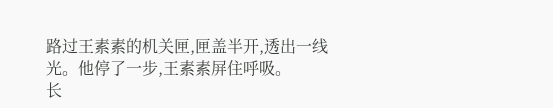路过王素素的机关匣,匣盖半开,透出一线光。他停了一步,王素素屏住呼吸。
长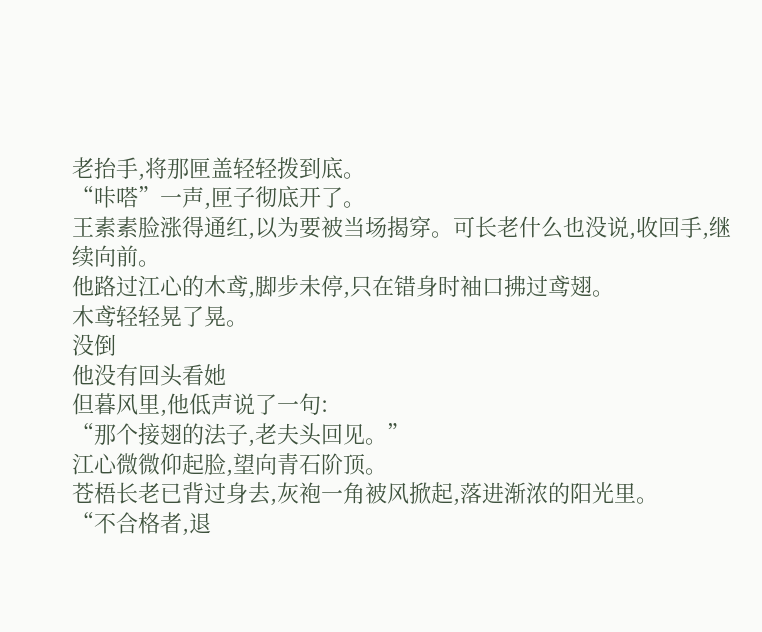老抬手,将那匣盖轻轻拨到底。
“咔嗒”一声,匣子彻底开了。
王素素脸涨得通红,以为要被当场揭穿。可长老什么也没说,收回手,继续向前。
他路过江心的木鸢,脚步未停,只在错身时袖口拂过鸢翅。
木鸢轻轻晃了晃。
没倒
他没有回头看她
但暮风里,他低声说了一句:
“那个接翅的法子,老夫头回见。”
江心微微仰起脸,望向青石阶顶。
苍梧长老已背过身去,灰袍一角被风掀起,落进渐浓的阳光里。
“不合格者,退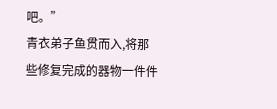吧。”
青衣弟子鱼贯而入,将那些修复完成的器物一件件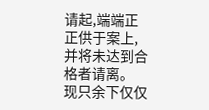请起,端端正正供于案上,并将未达到合格者请离。
现只余下仅仅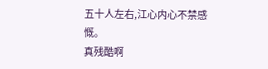五十人左右,江心内心不禁感慨。
真残酷啊